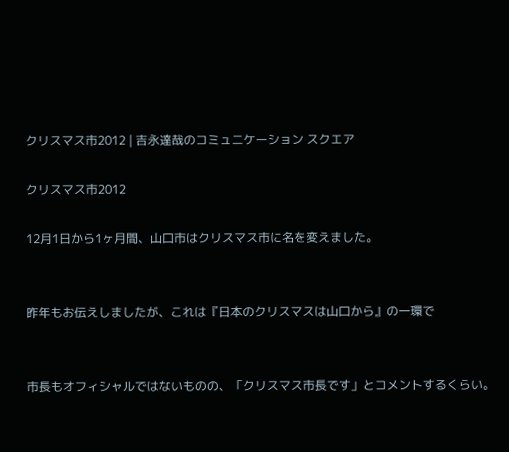クリスマス市2012 | 吉永達哉のコミュニケーション スクエア

クリスマス市2012

12月1日から1ヶ月間、山口市はクリスマス市に名を変えました。


昨年もお伝えしましたが、これは『日本のクリスマスは山口から』の一環で


市長もオフィシャルではないものの、「クリスマス市長です」とコメントするくらい。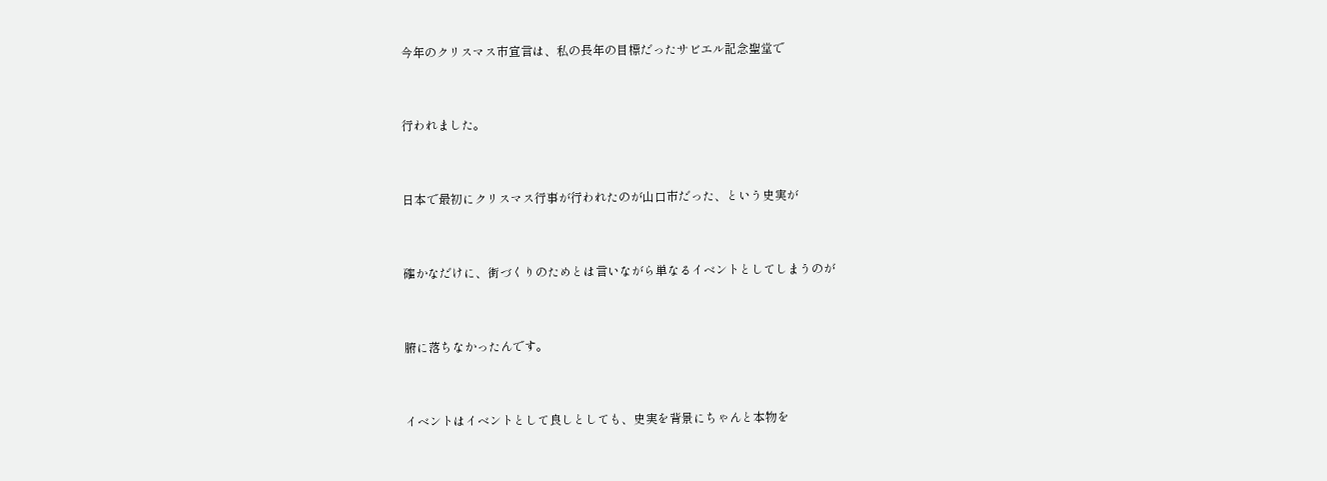今年のクリスマス市宣言は、私の長年の目標だったサビエル記念聖堂で


行われました。


日本で最初にクリスマス行事が行われたのが山口市だった、という史実が


確かなだけに、街づくりのためとは言いながら単なるイベントとしてしまうのが


腑に落ちなかったんです。


イベントはイベントとして良しとしても、史実を背景にちゃんと本物を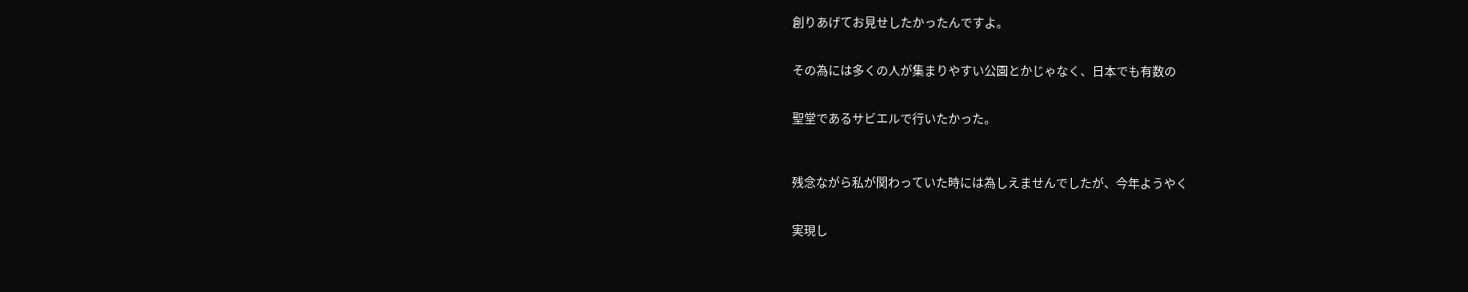創りあげてお見せしたかったんですよ。


その為には多くの人が集まりやすい公園とかじゃなく、日本でも有数の


聖堂であるサビエルで行いたかった。



残念ながら私が関わっていた時には為しえませんでしたが、今年ようやく


実現し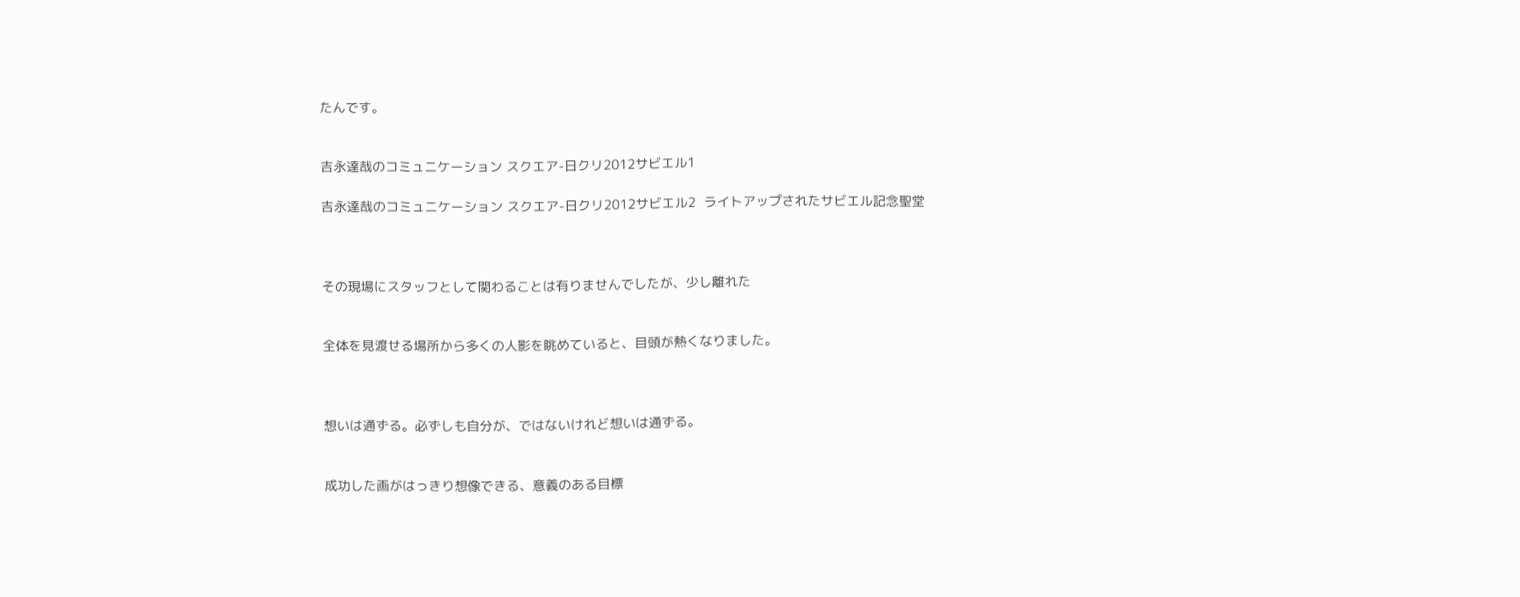たんです。


吉永達哉のコミュニケーション スクエア-日クリ2012サビエル1

吉永達哉のコミュニケーション スクエア-日クリ2012サビエル2  ライトアップされたサビエル記念聖堂



その現場にスタッフとして関わることは有りませんでしたが、少し離れた


全体を見渡せる場所から多くの人影を眺めていると、目頭が熱くなりました。



想いは通ずる。必ずしも自分が、ではないけれど想いは通ずる。


成功した画がはっきり想像できる、意義のある目標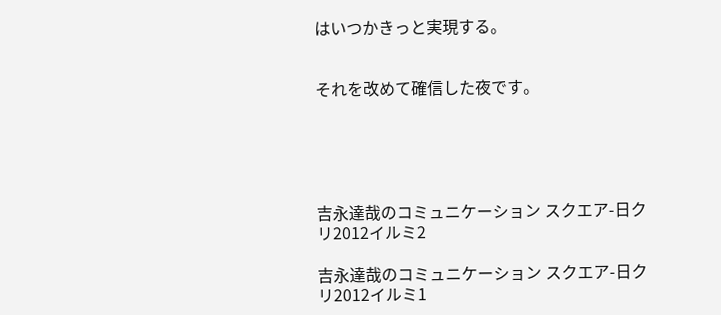はいつかきっと実現する。


それを改めて確信した夜です。





吉永達哉のコミュニケーション スクエア-日クリ2012イルミ2

吉永達哉のコミュニケーション スクエア-日クリ2012イルミ1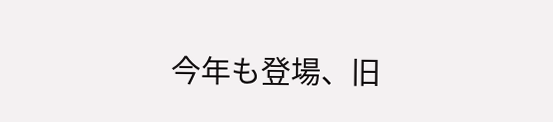今年も登場、旧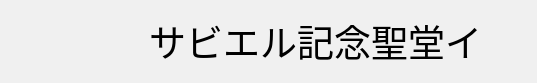サビエル記念聖堂イ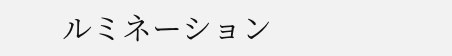ルミネーション